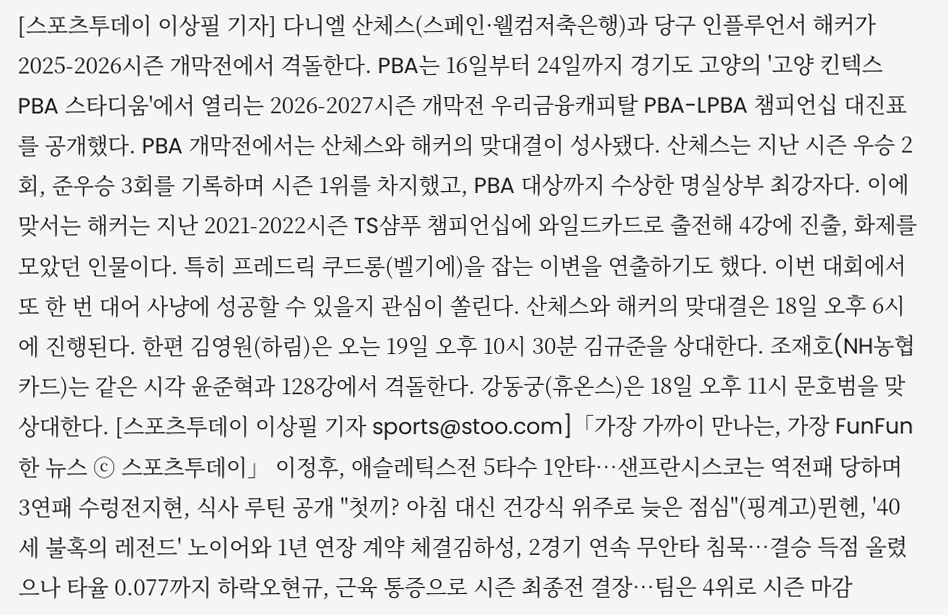[스포츠투데이 이상필 기자] 다니엘 산체스(스페인·웰컴저축은행)과 당구 인플루언서 해커가 2025-2026시즌 개막전에서 격돌한다. PBA는 16일부터 24일까지 경기도 고양의 '고양 킨텍스 PBA 스타디움'에서 열리는 2026-2027시즌 개막전 우리금융캐피탈 PBA-LPBA 챔피언십 대진표를 공개했다. PBA 개막전에서는 산체스와 해커의 맞대결이 성사됐다. 산체스는 지난 시즌 우승 2회, 준우승 3회를 기록하며 시즌 1위를 차지했고, PBA 대상까지 수상한 명실상부 최강자다. 이에 맞서는 해커는 지난 2021-2022시즌 TS샴푸 챔피언십에 와일드카드로 출전해 4강에 진출, 화제를 모았던 인물이다. 특히 프레드릭 쿠드롱(벨기에)을 잡는 이변을 연출하기도 했다. 이번 대회에서 또 한 번 대어 사냥에 성공할 수 있을지 관심이 쏠린다. 산체스와 해커의 맞대결은 18일 오후 6시에 진행된다. 한편 김영원(하림)은 오는 19일 오후 10시 30분 김규준을 상대한다. 조재호(NH농협카드)는 같은 시각 윤준혁과 128강에서 격돌한다. 강동궁(휴온스)은 18일 오후 11시 문호범을 맞상대한다. [스포츠투데이 이상필 기자 sports@stoo.com]「가장 가까이 만나는, 가장 FunFun 한 뉴스 ⓒ 스포츠투데이」 이정후, 애슬레틱스전 5타수 1안타…샌프란시스코는 역전패 당하며 3연패 수렁전지현, 식사 루틴 공개 "첫끼? 아침 대신 건강식 위주로 늦은 점심"(핑계고)뮌헨, '40세 불혹의 레전드' 노이어와 1년 연장 계약 체결김하성, 2경기 연속 무안타 침묵…결승 득점 올렸으나 타율 0.077까지 하락오현규, 근육 통증으로 시즌 최종전 결장…팀은 4위로 시즌 마감